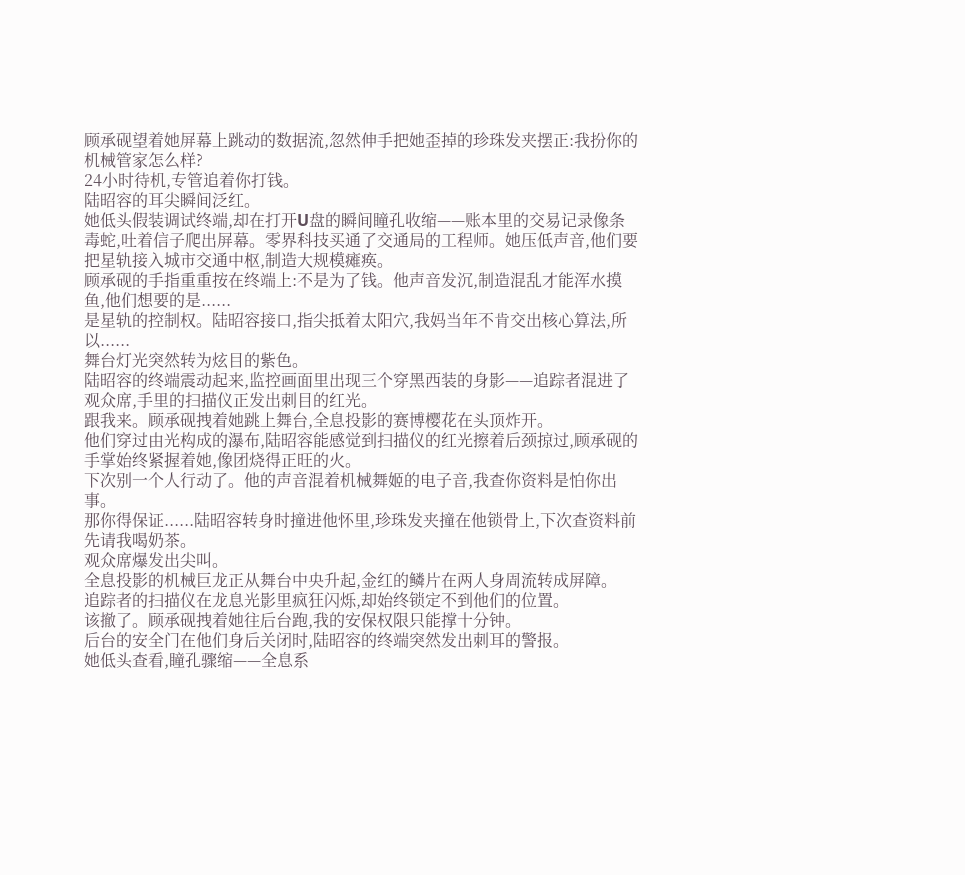顾承砚望着她屏幕上跳动的数据流,忽然伸手把她歪掉的珍珠发夹摆正:我扮你的机械管家怎么样?
24小时待机,专管追着你打钱。
陆昭容的耳尖瞬间泛红。
她低头假装调试终端,却在打开U盘的瞬间瞳孔收缩——账本里的交易记录像条毒蛇,吐着信子爬出屏幕。零界科技买通了交通局的工程师。她压低声音,他们要把星轨接入城市交通中枢,制造大规模瘫痪。
顾承砚的手指重重按在终端上:不是为了钱。他声音发沉,制造混乱才能浑水摸鱼,他们想要的是......
是星轨的控制权。陆昭容接口,指尖抵着太阳穴,我妈当年不肯交出核心算法,所以......
舞台灯光突然转为炫目的紫色。
陆昭容的终端震动起来,监控画面里出现三个穿黑西装的身影——追踪者混进了观众席,手里的扫描仪正发出刺目的红光。
跟我来。顾承砚拽着她跳上舞台,全息投影的赛博樱花在头顶炸开。
他们穿过由光构成的瀑布,陆昭容能感觉到扫描仪的红光擦着后颈掠过,顾承砚的手掌始终紧握着她,像团烧得正旺的火。
下次别一个人行动了。他的声音混着机械舞姬的电子音,我查你资料是怕你出事。
那你得保证......陆昭容转身时撞进他怀里,珍珠发夹撞在他锁骨上,下次查资料前先请我喝奶茶。
观众席爆发出尖叫。
全息投影的机械巨龙正从舞台中央升起,金红的鳞片在两人身周流转成屏障。
追踪者的扫描仪在龙息光影里疯狂闪烁,却始终锁定不到他们的位置。
该撤了。顾承砚拽着她往后台跑,我的安保权限只能撑十分钟。
后台的安全门在他们身后关闭时,陆昭容的终端突然发出刺耳的警报。
她低头查看,瞳孔骤缩——全息系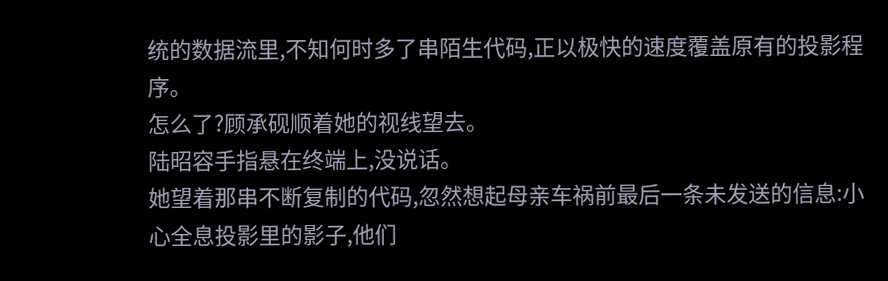统的数据流里,不知何时多了串陌生代码,正以极快的速度覆盖原有的投影程序。
怎么了?顾承砚顺着她的视线望去。
陆昭容手指悬在终端上,没说话。
她望着那串不断复制的代码,忽然想起母亲车祸前最后一条未发送的信息:小心全息投影里的影子,他们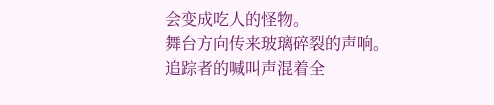会变成吃人的怪物。
舞台方向传来玻璃碎裂的声响。
追踪者的喊叫声混着全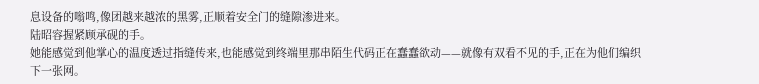息设备的嗡鸣,像团越来越浓的黑雾,正顺着安全门的缝隙渗进来。
陆昭容握紧顾承砚的手。
她能感觉到他掌心的温度透过指缝传来,也能感觉到终端里那串陌生代码正在蠢蠢欲动——就像有双看不见的手,正在为他们编织下一张网。